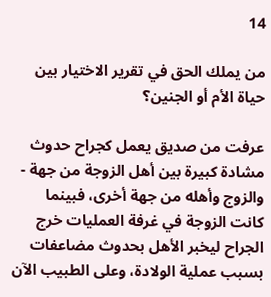14

من يملك الحق في تقرير الاختيار بين حياة الأم أو الجنين؟

عرفت من صديق يعمل كجراح حدوث مشادة كبيرة بين أهل الزوجة من جهة - والزوج وأهله من جهة أخرى، فبينما كانت الزوجة في غرفة العمليات خرج الجراح ليخبر الأهل بحدوث مضاعفات بسبب عملية الولادة، وعلى الطبيب الآن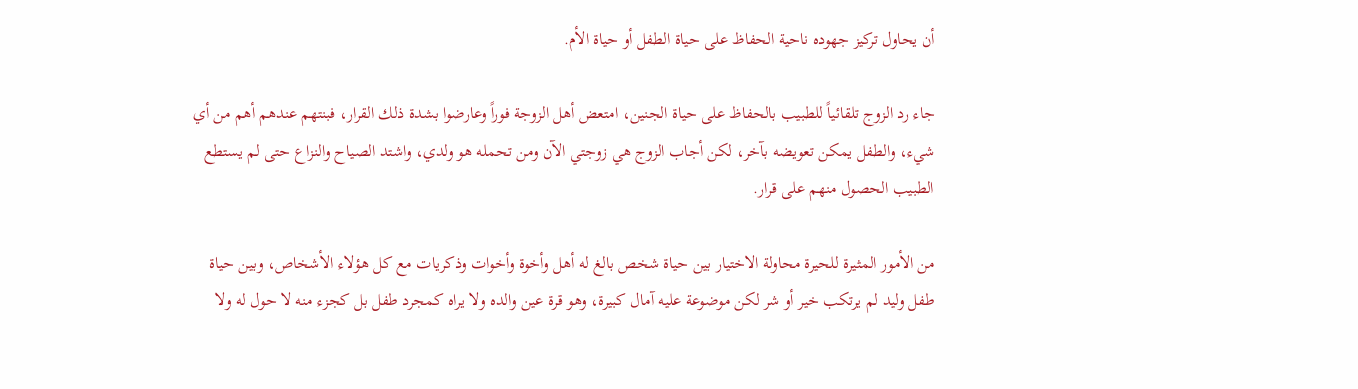أن يحاول تركيز جهوده ناحية الحفاظ على حياة الطفل أو حياة الأم.

جاء رد الزوج تلقائياً للطبيب بالحفاظ على حياة الجنين، امتعض أهل الزوجة فوراً وعارضوا بشدة ذلك القرار، فبنتهم عندهم أهم من أي شيء، والطفل يمكن تعويضه بآخر، لكن أجاب الزوج هي زوجتي الآن ومن تحمله هو ولدي، واشتد الصياح والنزاع حتى لم يستطع الطبيب الحصول منهم على قرار.

من الأمور المثيرة للحيرة محاولة الاختيار بين حياة شخص بالغ له أهل وأخوة وأخوات وذكريات مع كل هؤلاء الأشخاص، وبين حياة طفل وليد لم يرتكب خير أو شر لكن موضوعة عليه آمال كبيرة، وهو قرة عين والده ولا يراه كمجرد طفل بل كجزء منه لا حول له ولا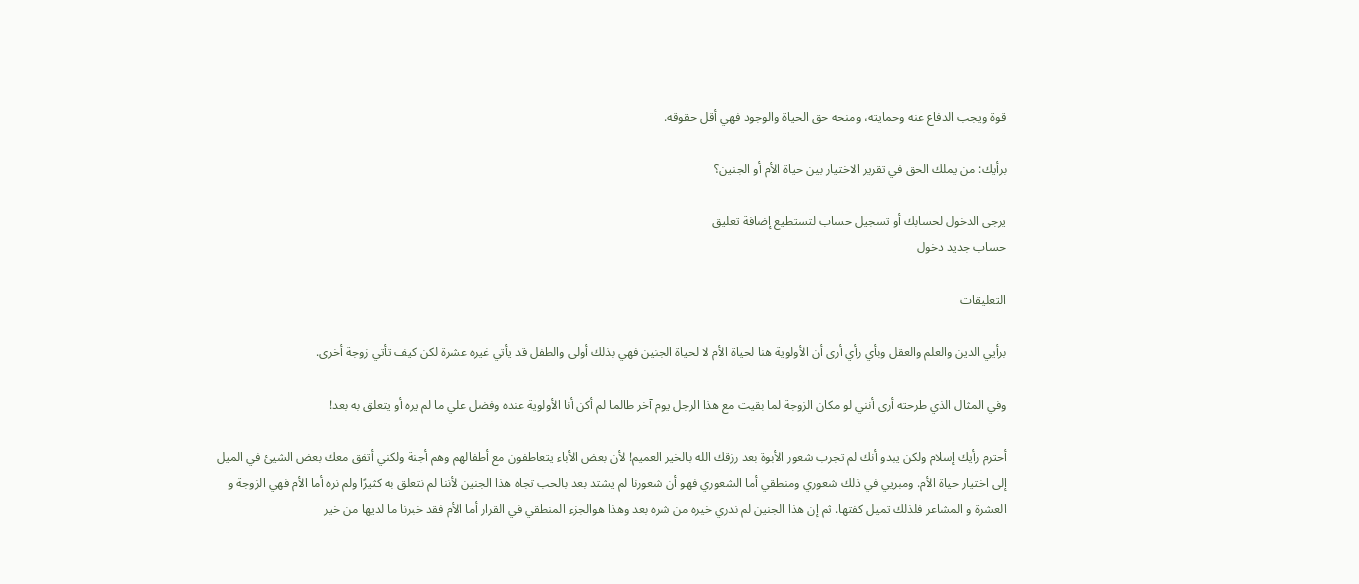قوة ويجب الدفاع عنه وحمايته، ومنحه حق الحياة والوجود فهي أقل حقوقه.

برأيك: من يملك الحق في تقرير الاختيار بين حياة الأم أو الجنين؟

يرجى الدخول لحسابك أو تسجيل حساب لتستطيع إضافة تعليق
حساب جديد دخول

التعليقات

برأيي الدين والعلم والعقل وبأي رأي أرى أن الأولوية هنا لحياة الأم لا لحياة الجنين فهي بذلك أولى والطفل قد يأتي غيره عشرة لكن كيف تأتي زوجة أخرى.

وفي المثال الذي طرحته أرى أنني لو مكان الزوجة لما بقيت مع هذا الرجل يوم آخر طالما لم أكن أنا الأولوية عنده وفضل علي ما لم يره أو يتعلق به بعد!

أحترم رأيك إسلام ولكن يبدو أنك لم تجرب شعور الأبوة بعد رزقك الله بالخير العميم! لأن بعض الأباء يتعاطفون مع أطفالهم وهم أجنة ولكني أتفق معك بعض الشيئ في الميل إلى اختيار حياة الأم. ومبريي في ذلك شعوري ومنطقي أما الشعوري فهو أن شعورنا لم يشتد بعد بالحب تجاه هذا الجنين لأننا لم نتعلق به كثيرًا ولم نره أما الأم فهي الزوجة و العشرة و المشاعر فلذلك تميل كفتها. ثم إن هذا الجنين لم ندري خيره من شره بعد وهذا هوالجزء المنطقي في القرار أما الأم فقد خبرنا ما لديها من خير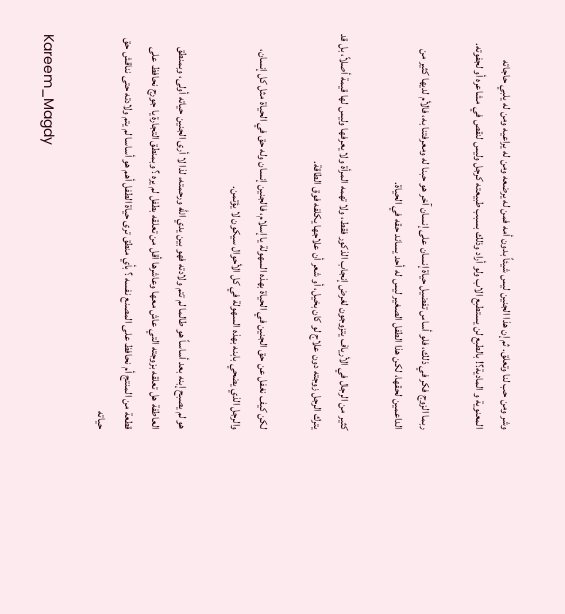وشر ومن حب لنا وتعلق. ثم إن هذا الجنين ليس شيئاً بدون أمه فمن له يرضعه ومن له يراعيه ومن له يلبي حاجاته المعنوية و المادية؟! بالطبع لن يستطبع الاب ولو أراد وذلك بسبب طبيعته كرجل وليس لنقص في مشاعره أو لجفوته.

ربما الزوج فكر في ذلك، فلو أساس تفضيل حياة إنسان على إنسان آخر هو حبنا له ومعرفتنا به، فالأم لديها كثير من الداعمين لحقها، لكن هذا الطفل الصغير ليس له أحد يساند حقه في الحياة.

كثير من الرجال في الأرياف يتزوجون لغرض إنجاب الذكور فقط، ولا تهمه المرأة ولا يعرفها وليس لها قيمة أصلاً، بل قد يترك الرجل زوجته دون علاج لو كان بخيل، أو شعر أن علاجها يكلفه فوق الطاقة.

لكن كيف نغفل عن حق الجنين في الحياة بهذه السهولة يا إسلام، فالجنين إنسان وله حق في الحياة مثل كل إنسان، والرجل الذي يضحي بابنه بهذه السهولة في كل الأحوال سيكون لا يؤتمن.

هو لم يصبح إبنه بعد أساساً هو طالما لم تتم ولادته فهو بين يدي الله ورحمته، لذا لا أرى الجنين حياته أولى، وبمنطق العاطفة هل تعلقه بزوجته التي عاش معها وعاشرها أقل من تعلقه بطفل لم يره ؟ وبمنطق التجارة يا جورج نحافظ على قطعة من المنتج أم نحافظ على المصنع نفسه ؟ بأي منطق ترى حياة الطفل أهم هو أساسا لم يتم ولادته حتى نناقش حق حياته

Kareem_Magdy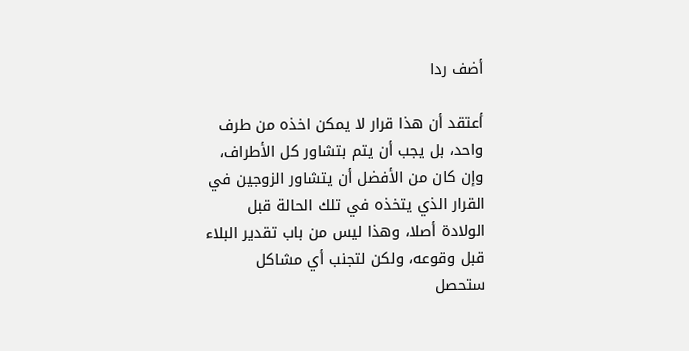أضف ردا

أعتقد أن هذا قرار لا يمكن اخذه من طرف واحد، بل يجب أن يتم بتشاور كل الأطراف، وإن كان من الأفضل أن يتشاور الزوجين في القرار الذي يتخذه في تلك الحالة قبل الولادة أصلا، وهذا ليس من باب تقدير البلاء قبل وقوعه، ولكن لتجنب أي مشاكل ستحصل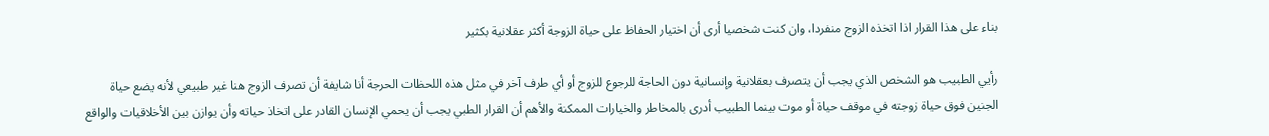بناء على هذا القرار اذا اتخذه الزوج منفردا، وان كنت شخصيا أرى أن اختيار الحفاظ على حياة الزوجة أكثر عقلانية بكثير

رأيي الطبيب هو الشخص الذي يجب أن يتصرف بعقلانية وإنسانية دون الحاجة للرجوع للزوج أو أي طرف آخر في مثل هذه اللحظات الحرجة أنا شايفة أن تصرف الزوج هنا غير طبيعي لأنه يضع حياة الجنين فوق حياة زوجته في موقف حياة أو موت بينما الطبيب أدرى بالمخاطر والخيارات الممكنة والأهم أن القرار الطبي يجب أن يحمي الإنسان القادر على اتخاذ حياته وأن يوازن بين الأخلاقيات والواقع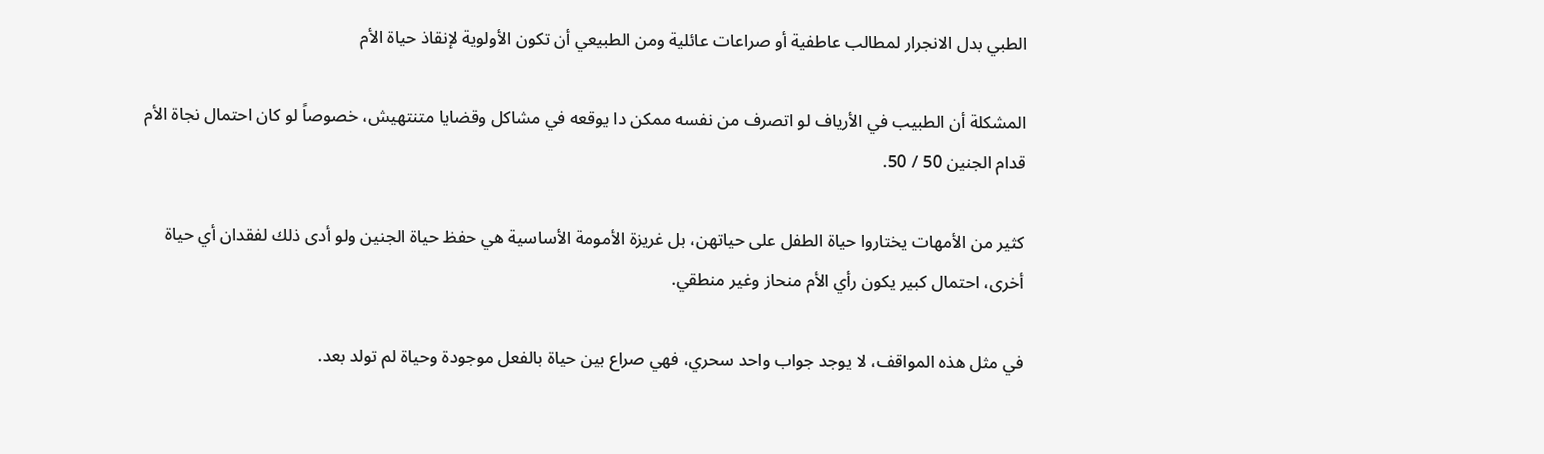الطبي بدل الانجرار لمطالب عاطفية أو صراعات عائلية ومن الطبيعي أن تكون الأولوية لإنقاذ حياة الأم

المشكلة أن الطبيب في الأرياف لو اتصرف من نفسه ممكن دا يوقعه في مشاكل وقضايا متنتهيش، خصوصاً لو كان احتمال نجاة الأم قدام الجنين 50 / 50.

كثير من الأمهات يختاروا حياة الطفل على حياتهن، بل غريزة الأمومة الأساسية هي حفظ حياة الجنين ولو أدى ذلك لفقدان أي حياة أخرى، احتمال كبير يكون رأي الأم منحاز وغير منطقي.

في مثل هذه المواقف، لا يوجد جواب واحد سحري، فهي صراع بين حياة بالفعل موجودة وحياة لم تولد بعد.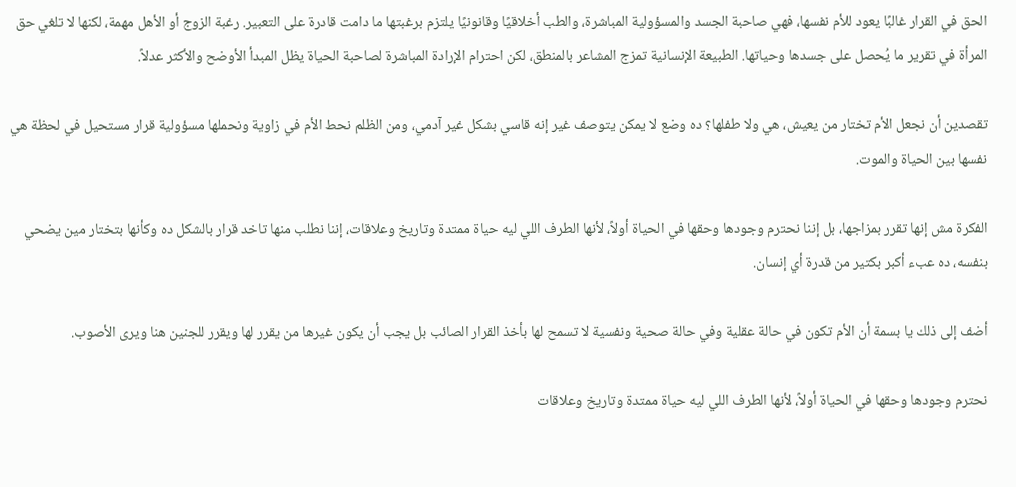الحق في القرار غالبًا يعود للأم نفسها، فهي صاحبة الجسد والمسؤولية المباشرة، والطب أخلاقيًا وقانونيًا يلتزم برغبتها ما دامت قادرة على التعبير. رغبة الزوج أو الأهل مهمة، لكنها لا تلغي حق المرأة في تقرير ما يُحصل على جسدها وحياتها. الطبيعة الإنسانية تمزج المشاعر بالمنطق، لكن احترام الإرادة المباشرة لصاحبة الحياة يظل المبدأ الأوضح والأكثر عدلاً.

تقصدين أن نجعل الأم تختار من يعيش، هي ولا طفلها؟ ده وضع لا يمكن يتوصف غير إنه قاسي بشكل غير آدمي، ومن الظلم نحط الأم في زاوية ونحملها مسؤولية قرار مستحيل في لحظة هي نفسها بين الحياة والموت.

الفكرة مش إنها تقرر بمزاجها، بل إننا نحترم وجودها وحقها في الحياة أولاً، لأنها الطرف اللي ليه حياة ممتدة وتاريخ وعلاقات، إننا نطلب منها تاخد قرار بالشكل ده وكأنها بتختار مين يضحي بنفسه، ده عبء أكبر بكتير من قدرة أي إنسان.

أضف إلى ذلك يا بسمة أن الأم تكون في حالة عقلية وفي حالة صحية ونفسية لا تسمح لها بأخذ القرار الصائب بل يجب أن يكون غيرها من يقرر لها ويقرر للجنين هنا ويرى الأصوب.

نحترم وجودها وحقها في الحياة أولاً، لأنها الطرف اللي ليه حياة ممتدة وتاريخ وعلاقات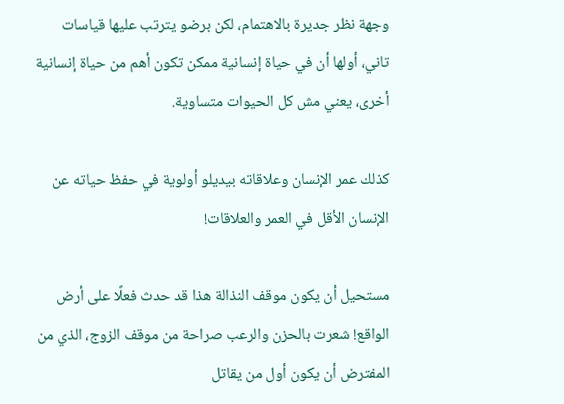وجهة نظر جديرة بالاهتمام، لكن برضو يترتب عليها قياسات تاني، أولها أن في حياة إنسانية ممكن تكون أهم من حياة إنسانية أخرى، يعني مش كل الحيوات متساوية.

كذلك عمر الإنسان وعلاقاته بيديلو أولوية في حفظ حياته عن الإنسان الأقل في العمر والعلاقات!

مستحيل أن يكون موقف النذالة هذا قد حدث فعلًا على أرض الواقع! شعرت بالحزن والرعب صراحة من موقف الزوج، الذي من المفترض أن يكون أول من يقاتل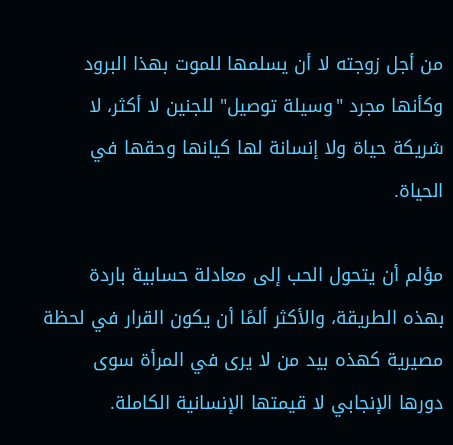من أجل زوجته لا أن يسلمها للموت بهذا البرود وكأنها مجرد "وسيلة توصيل" للجنين لا أكثر، لا شريكة حياة ولا إنسانة لها كيانها وحقها في الحياة.

مؤلم أن يتحول الحب إلى معادلة حسابية باردة بهذه الطريقة، والأكثر ألمًا أن يكون القرار في لحظة مصيرية كهذه بيد من لا يرى في المرأة سوى دورها الإنجابي لا قيمتها الإنسانية الكاملة.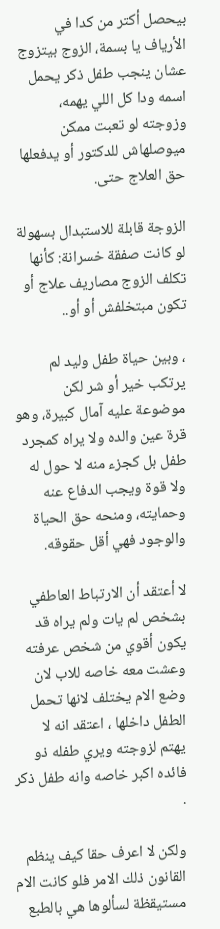بيحصل أكتر من كدا في الأرياف يا بسمة، الزوج بيتزوج عشان ينجب طفل ذكر يحمل اسمه ودا كل اللي يهمه، وزوجته لو تعبت ممكن ميوصلهاش للدكتور أو يدفعلها حق العلاج حتى.

الزوجة قابلة للاستبدال بسهولة لو كانت صفقة خسرانة: كأنها تكلف الزوج مصاريف علاج أو تكون مبتخلفش أو أو..

، وبين حياة طفل وليد لم يرتكب خير أو شر لكن موضوعة عليه آمال كبيرة، وهو قرة عين والده ولا يراه كمجرد طفل بل كجزء منه لا حول له ولا قوة ويجب الدفاع عنه وحمايته، ومنحه حق الحياة والوجود فهي أقل حقوقه.

لا أعتقد أن الارتباط العاطفي بشخص لم يات ولم يراه قد يكون أقوي من شخص عرفته وعشت معه خاصه للاب لان وضع الام يختلف لانها تحمل الطفل داخلها ، اعتقد انه لا يهتم لزوجته ويري طفله ذو فائده اكبر خاصه وانه طفل ذكر .

ولكن لا اعرف حقا كيف ينظم القانون ذلك الامر فلو كانت الام مستيقظة لسألوها هي بالطبع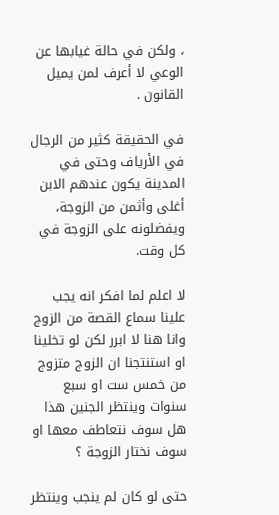، ولكن في حالة غيابها عن الوعي لا أعرف لمن يميل القانون .

في الحقيقة كثير من الرجال في الأرياف وحتى في المدينة يكون عندهم الابن أغلى وأثمن من الزوجة، ويفضلونه على الزوجة في كل وقت.

لا اعلم لما افكر انه يجب علينا سماع القصة من الزوج وانا هنا لا ابرر لكن لو تخلينا او استنتجنا ان الزوج متزوج من خمس ست او سبع سنوات وينتظر الجنين هذا هل سوف نتعاطف معها او سوف نختار الزوجة ؟

حتى لو كان لم ينجب وينتظر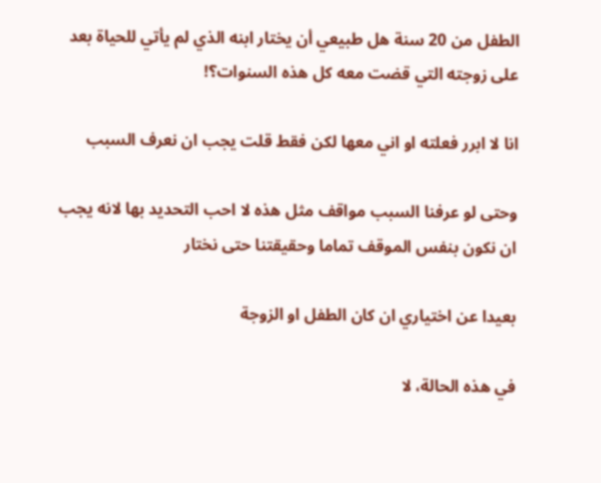الطفل من 20 سنة هل طبيعي أن يختار ابنه الذي لم يأتي للحياة بعد على زوجته التي قضت معه كل هذه السنوات؟!

انا لا ابرر فعلته او اني معها لكن فقط قلت يجب ان نعرف السبب

وحتى لو عرفنا السبب مواقف مثل هذه لا احب التحديد بها لانه يجب ان نكون بنفس الموقف تماما وحقيقتنا حتى نختار

بعيدا عن اختياري ان كان الطفل او الزوجة

في هذه الحالة، لا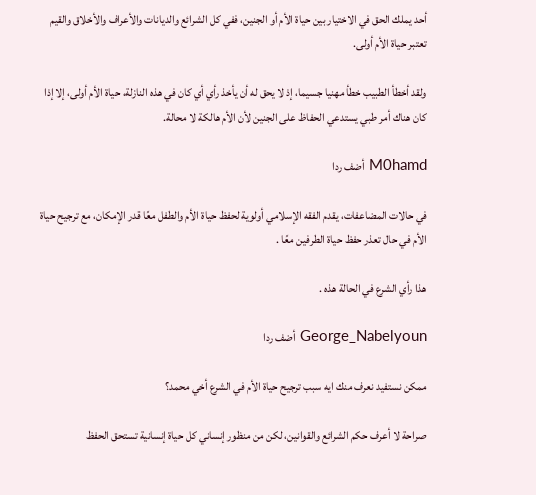أحد يملك الحق في الاختيار بين حياة الأم أو الجنين، ففي كل الشرائع والديانات والأعراف والأخلاق والقيم تعتبر حياة الأم أولى.

ولقد أخطأ الطبيب خطأ مهنيا جسيما، إذ لا يحق له أن يأخذ رأي أي كان في هذه النازلة، حياة الأم أولى، إلا إذا كان هناك أمر طبي يستدعي الحفاظ على الجنين لأن الأم هالكة لا محالة.

M0hamd أضف ردا

في حالات المضاعفات، يقدم الفقه الإسلامي أولوية لحفظ حياة الأم والطفل معًا قدر الإمكان، مع ترجيح حياة الأم في حال تعذر حفظ حياة الطرفين معًا .

هذا رأي الشرع في الحالة هذه .

George_Nabelyoun أضف ردا

ممكن نستفيد نعرف منك ايه سبب ترجيح حياة الأم في الشرع أخي محمد؟

صراحة لا أعرف حكم الشرائع والقوانين، لكن من منظور إنساني كل حياة إنسانية تستحق الحفظ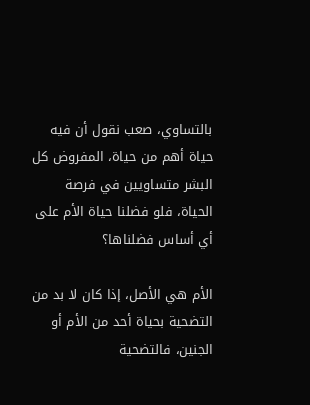بالتساوي، صعب نقول أن فيه حياة أهم من حياة، المفروض كل البشر متساويين في فرصة الحياة، فلو فضلنا حياة الأم على أي أساس فضلناها؟

الأم هي الأصل، إذا كان لا بد من التضحية بحياة أحد من الأم أو الجنين، فالتضحية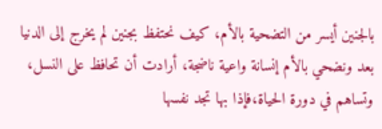بالجنين أيسر من التضحية بالأم، كيف نحتفظ بجنين لم يخرج إلى الدنيا بعد ونضحي بالأم إنسانة واعية ناضجة، أرادت أن تحافظ على النسل، وتساهم في دورة الحياة،فإذا بها تجد نفسها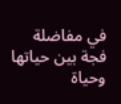في مفاضلة فجة بين حياتها وحياة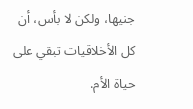جنيها، ولكن لا بأس، أن كل الأخلاقيات تبقي على حياة الأم.